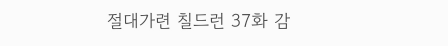절대가련 칠드런 37화 감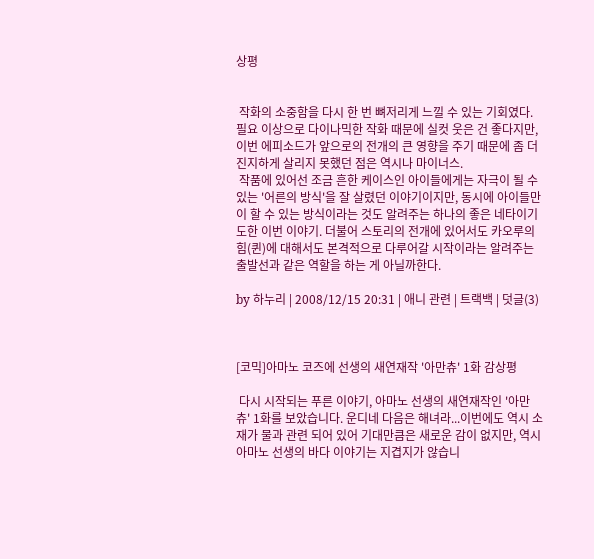상평


 작화의 소중함을 다시 한 번 뼈저리게 느낄 수 있는 기회였다. 필요 이상으로 다이나믹한 작화 때문에 실컷 웃은 건 좋다지만, 이번 에피소드가 앞으로의 전개의 큰 영향을 주기 때문에 좀 더 진지하게 살리지 못했던 점은 역시나 마이너스.
 작품에 있어선 조금 흔한 케이스인 아이들에게는 자극이 될 수 있는 '어른의 방식'을 잘 살렸던 이야기이지만, 동시에 아이들만이 할 수 있는 방식이라는 것도 알려주는 하나의 좋은 네타이기도한 이번 이야기. 더불어 스토리의 전개에 있어서도 카오루의 힘(퀸)에 대해서도 본격적으로 다루어갈 시작이라는 알려주는 출발선과 같은 역할을 하는 게 아닐까한다.

by 하누리 | 2008/12/15 20:31 | 애니 관련 | 트랙백 | 덧글(3)



[코믹]아마노 코즈에 선생의 새연재작 '아만츄' 1화 감상평

 다시 시작되는 푸른 이야기, 아마노 선생의 새연재작인 '아만츄' 1화를 보았습니다. 운디네 다음은 해녀라...이번에도 역시 소재가 물과 관련 되어 있어 기대만큼은 새로운 감이 없지만, 역시 아마노 선생의 바다 이야기는 지겹지가 않습니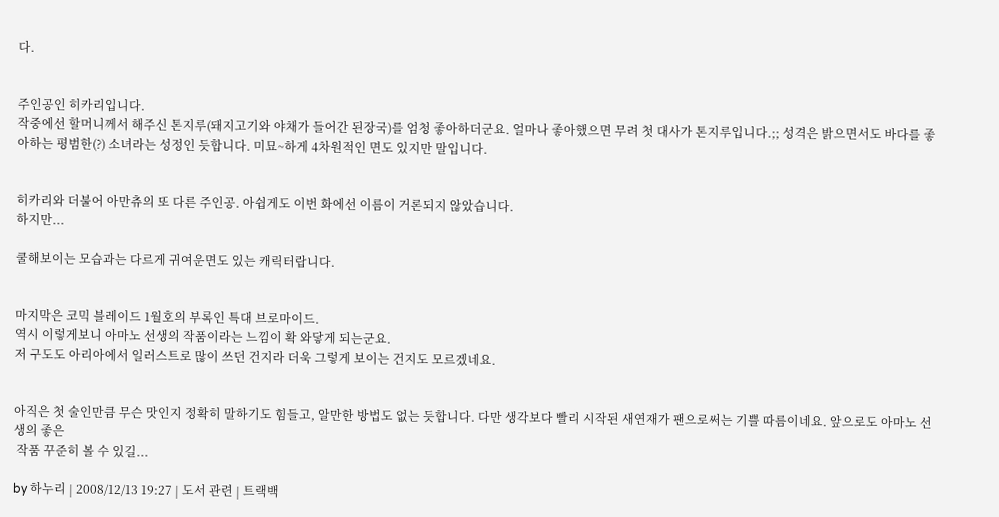다.


주인공인 히카리입니다.
작중에선 할머니께서 해주신 톤지루(돼지고기와 야채가 들어간 된장국)를 엄청 좋아하더군요. 얼마나 좋아했으면 무려 첫 대사가 톤지루입니다.;; 성격은 밝으면서도 바다를 좋아하는 평범한(?) 소녀라는 성정인 듯합니다. 미묘~하게 4차원적인 면도 있지만 말입니다.


히카리와 더불어 아만츄의 또 다른 주인공. 아쉽게도 이번 화에선 이름이 거론되지 않았습니다.
하지만...

쿨해보이는 모습과는 다르게 귀여운면도 있는 캐릭터랍니다.


마지막은 코믹 블레이드 1월호의 부록인 특대 브로마이드.
역시 이렇게보니 아마노 선생의 작품이라는 느낌이 확 와닿게 되는군요.
저 구도도 아리아에서 일러스트로 많이 쓰던 건지라 더욱 그렇게 보이는 건지도 모르겠네요.


아직은 첫 술인만큼 무슨 맛인지 정확히 말하기도 힘들고, 알만한 방법도 없는 듯합니다. 다만 생각보다 빨리 시작된 새연재가 팬으로써는 기쁠 따름이네요. 앞으로도 아마노 선생의 좋은
 작품 꾸준히 볼 수 있길...

by 하누리 | 2008/12/13 19:27 | 도서 관련 | 트랙백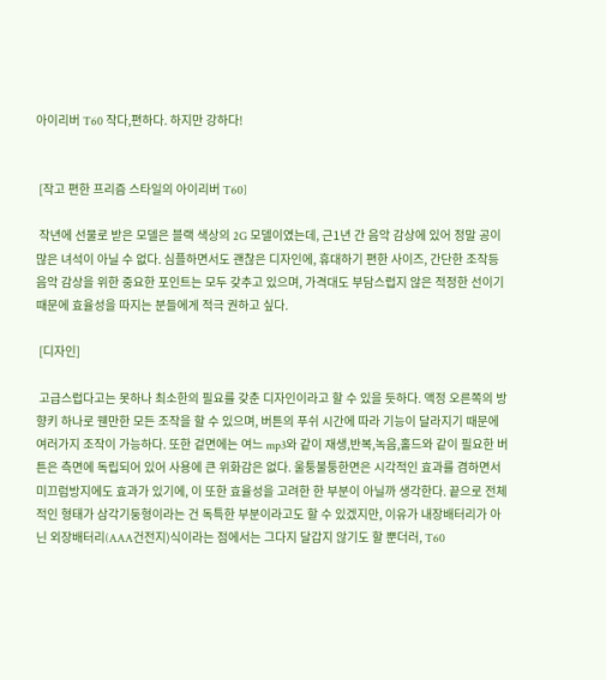아이리버 T60 작다,편하다. 하지만 강하다!


 [작고 편한 프리즘 스타일의 아이리버 T60]

 작년에 선물로 받은 모델은 블랙 색상의 2G 모델이였는데, 근1년 간 음악 감상에 있어 정말 공이 많은 녀석이 아닐 수 없다. 심플하면서도 괜찮은 디자인에, 휴대하기 편한 사이즈, 간단한 조작등 음악 감상을 위한 중요한 포인트는 모두 갖추고 있으며, 가격대도 부담스럽지 않은 적정한 선이기 때문에 효율성을 따지는 분들에게 적극 권하고 싶다.

 [디자인]

 고급스럽다고는 못하나 최소한의 필요를 갖춘 디자인이라고 할 수 있을 듯하다. 액정 오른쪽의 방향키 하나로 웬만한 모든 조작을 할 수 있으며, 버튼의 푸쉬 시간에 따라 기능이 달라지기 때문에 여러가지 조작이 가능하다. 또한 겉면에는 여느 mp3와 같이 재생,반복,녹음,홀드와 같이 필요한 버튼은 측면에 독립되어 있어 사용에 큰 위화감은 없다. 울퉁불퉁한면은 시각적인 효과를 겸하면서 미끄럼방지에도 효과가 있기에, 이 또한 효율성을 고려한 한 부분이 아닐까 생각한다. 끝으로 전체적인 형태가 삼각기둥형이라는 건 독특한 부분이라고도 할 수 있겠지만, 이유가 내장배터리가 아닌 외장배터리(AAA건전지)식이라는 점에서는 그다지 달갑지 않기도 할 뿐더러, T60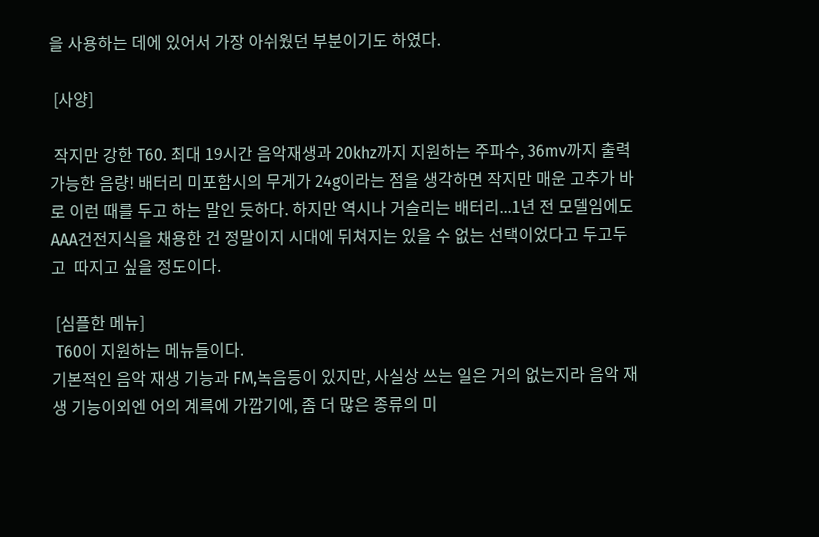을 사용하는 데에 있어서 가장 아쉬웠던 부분이기도 하였다.

 [사양]

 작지만 강한 T60. 최대 19시간 음악재생과 20khz까지 지원하는 주파수, 36mv까지 출력가능한 음량! 배터리 미포함시의 무게가 24g이라는 점을 생각하면 작지만 매운 고추가 바로 이런 때를 두고 하는 말인 듯하다. 하지만 역시나 거슬리는 배터리...1년 전 모델임에도 AAA건전지식을 채용한 건 정말이지 시대에 뒤쳐지는 있을 수 없는 선택이었다고 두고두고  따지고 싶을 정도이다.

 [심플한 메뉴]
 T60이 지원하는 메뉴들이다.
기본적인 음악 재생 기능과 FM,녹음등이 있지만, 사실상 쓰는 일은 거의 없는지라 음악 재생 기능이외엔 어의 계륵에 가깝기에, 좀 더 많은 종류의 미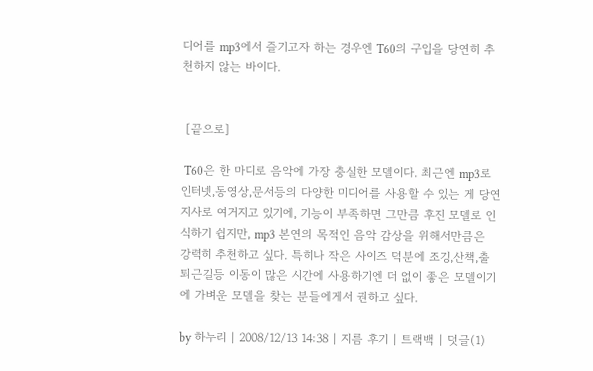디어를 mp3에서 즐기고자 하는 경우엔 T60의 구입을 당연히 추천하지 않는 바이다.


 [끝으로]

 T60은 한 마디로 음악에 가장 충실한 모델이다. 최근엔 mp3로 인터넷,동영상,문서등의 다양한 미디어를 사용할 수 있는 게 당연지사로 여거지고 있기에, 기능이 부족하면 그만큼 후진 모델로 인식하기 쉽지만, mp3 본연의 목적인 음악 감상을 위해서만큼은 강력히 추천하고 싶다. 특히나 작은 사이즈 덕분에 조깅,산책,출퇴근길등 이동이 많은 시간에 사용하기엔 더 없이 좋은 모델이기에 가벼운 모델을 찾는 분들에게서 권하고 싶다.

by 하누리 | 2008/12/13 14:38 | 지름 후기 | 트랙백 | 덧글(1)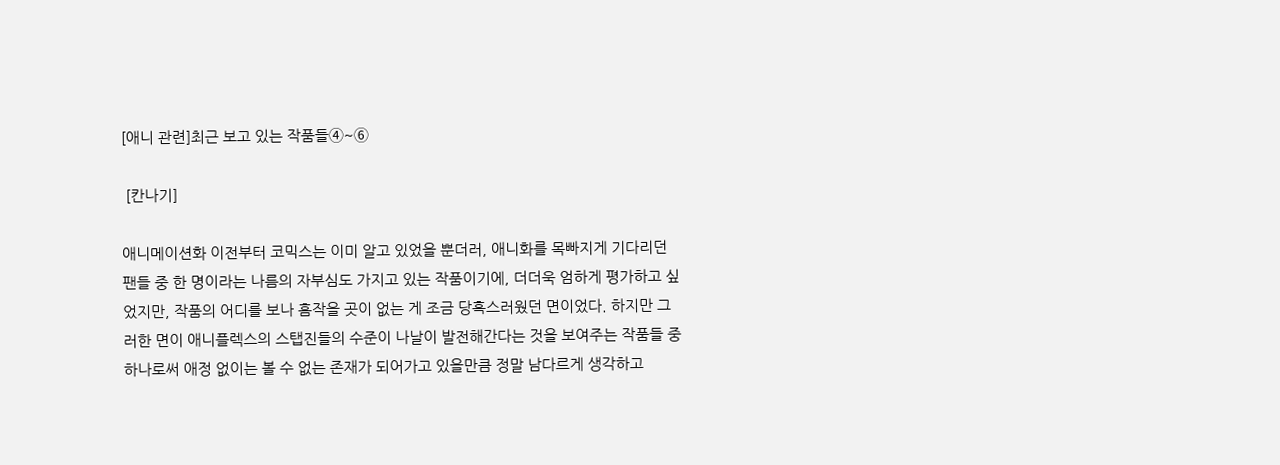[애니 관련]최근 보고 있는 작품들④~⑥

 [칸나기]

애니메이션화 이전부터 코믹스는 이미 알고 있었을 뿐더러, 애니화를 목빠지게 기다리던 팬들 중 한 명이라는 나름의 자부심도 가지고 있는 작품이기에, 더더욱 엄하게 평가하고 싶었지만, 작품의 어디를 보나 흠작을 곳이 없는 게 조금 당혹스러웠던 면이었다. 하지만 그러한 면이 애니플렉스의 스탭진들의 수준이 나날이 발전해간다는 것을 보여주는 작품들 중 하나로써 애정 없이는 볼 수 없는 존재가 되어가고 있을만큼 정말 남다르게 생각하고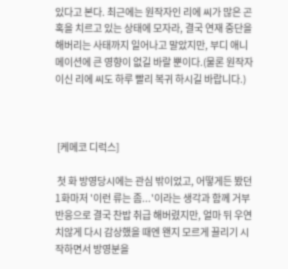있다고 본다. 최근에는 원작자인 리에 씨가 많은 곤혹을 치르고 있는 상태에 모자라, 결국 연재 중단을 해버리는 사태까지 일어나고 말았지만, 부디 애니메이션에 큰 영향이 없길 바랄 뿐이다.(물론 원작자이신 리에 씨도 하루 빨리 복귀 하시길 바랍니다.)



 [케메코 디럭스]

 첫 화 방영당시에는 관심 밖이었고, 어떻게든 봤던 1화마저 '이런 류는 좀...'이라는 생각과 함께 거부반응으로 결국 찬밥 취급 해버렸지만, 얼마 뒤 우연치않게 다시 감상했을 때엔 왠지 모르게 끌리기 시작하면서 방영분을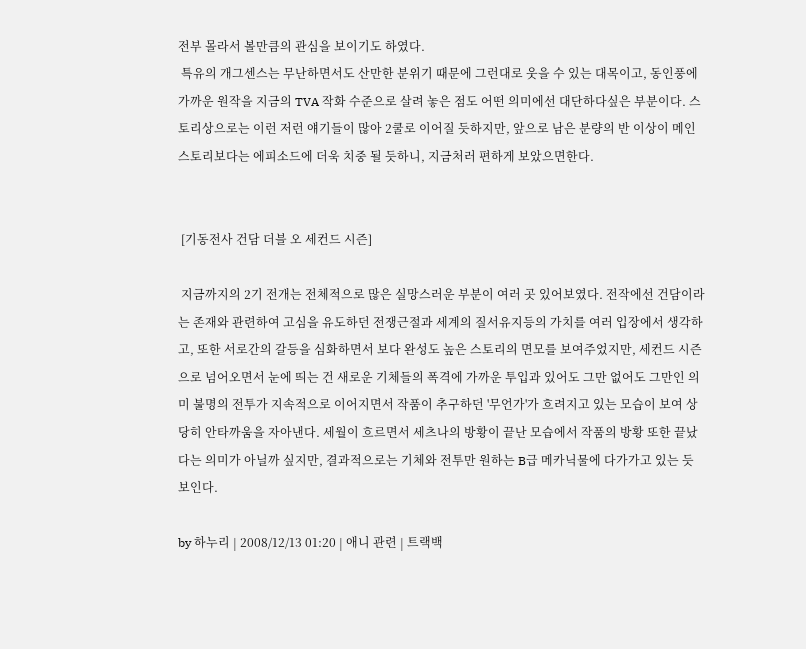전부 몰라서 볼만큼의 관심을 보이기도 하였다.
 특유의 개그센스는 무난하면서도 산만한 분위기 때문에 그런대로 웃을 수 있는 대목이고, 동인풍에 가까운 원작을 지금의 TVA 작화 수준으로 살려 놓은 점도 어떤 의미에선 대단하다싶은 부분이다. 스토리상으로는 이런 저런 얘기들이 많아 2쿨로 이어질 듯하지만, 앞으로 남은 분량의 반 이상이 메인 스토리보다는 에피소드에 더욱 치중 될 듯하니, 지금처러 편하게 보았으면한다.


 [기동전사 건담 더블 오 세컨드 시즌]

 지금까지의 2기 전개는 전체적으로 많은 실망스러운 부분이 여러 곳 있어보였다. 전작에선 건담이라는 존재와 관련하여 고심을 유도하던 전쟁근절과 세계의 질서유지등의 가치를 여러 입장에서 생각하고, 또한 서로간의 갈등을 심화하면서 보다 완성도 높은 스토리의 면모를 보여주었지만, 세컨드 시즌으로 넘어오면서 눈에 띄는 건 새로운 기체들의 폭격에 가까운 투입과 있어도 그만 없어도 그만인 의미 불명의 전투가 지속적으로 이어지면서 작품이 추구하던 '무언가'가 흐려지고 있는 모습이 보여 상당히 안타까움을 자아낸다. 세월이 흐르면서 세츠나의 방황이 끝난 모습에서 작품의 방황 또한 끝났다는 의미가 아닐까 싶지만, 결과적으로는 기체와 전투만 원하는 B급 메카닉물에 다가가고 있는 듯 보인다.

by 하누리 | 2008/12/13 01:20 | 애니 관련 | 트랙백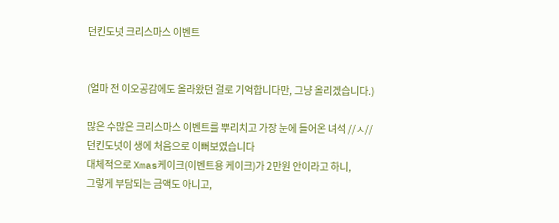던킨도넛 크리스마스 이벤트


(얼마 전 이오공감에도 올라왔던 걸로 기억합니다만, 그냥 올리겠습니다.)

많은 수많은 크리스마스 이벤트를 뿌리치고 가장 눈에 들어온 녀석 //ㅅ//
던킨도넛이 생에 처음으로 이뻐보였습니다
대체적으로 Xmas케이크(이벤트용 케이크)가 2만원 안이라고 하니,
그렇게 부담되는 금액도 아니고,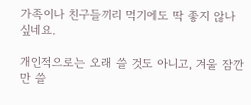가족이나 친구들끼리 먹기에도 딱 좋지 않나 싶네요.

개인적으로는 오래 쓸 것도 아니고, 겨울 잠깐만 쓸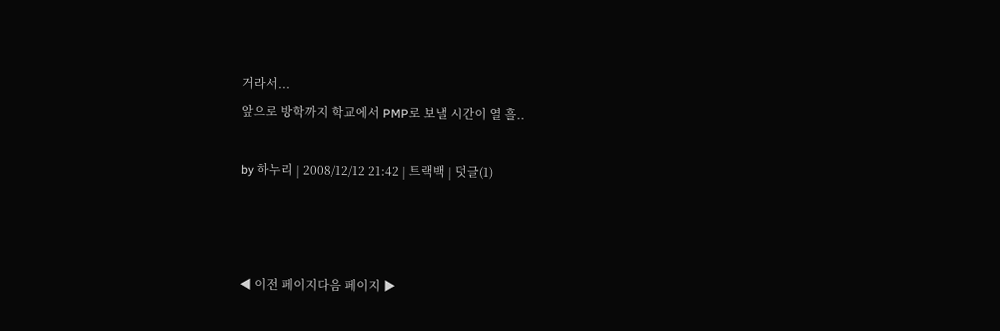거라서...
앞으로 방학까지 학교에서 PMP로 보낼 시간이 열 흘..

by 하누리 | 2008/12/12 21:42 | 트랙백 | 덧글(1)



◀ 이전 페이지다음 페이지 ▶